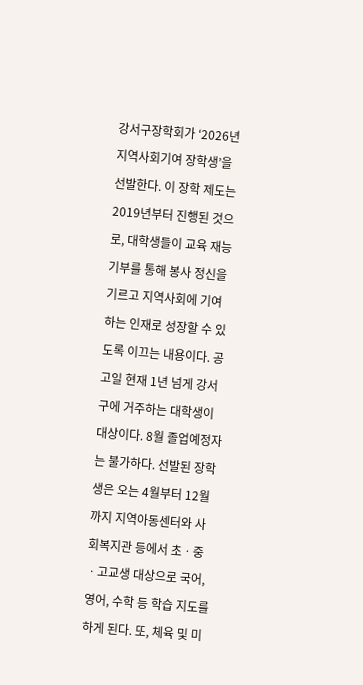강서구장학회가 ‘2026년 지역사회기여 장학생’을 선발한다. 이 장학 제도는 2019년부터 진행된 것으로, 대학생들이 교육 재능기부를 통해 봉사 정신을 기르고 지역사회에 기여하는 인재로 성장할 수 있도록 이끄는 내용이다. 공고일 현재 1년 넘게 강서구에 거주하는 대학생이 대상이다. 8월 졸업예정자는 불가하다. 선발된 장학생은 오는 4월부터 12월까지 지역아동센터와 사회복지관 등에서 초ㆍ중ㆍ고교생 대상으로 국어, 영어, 수학 등 학습 지도를 하게 된다. 또, 체육 및 미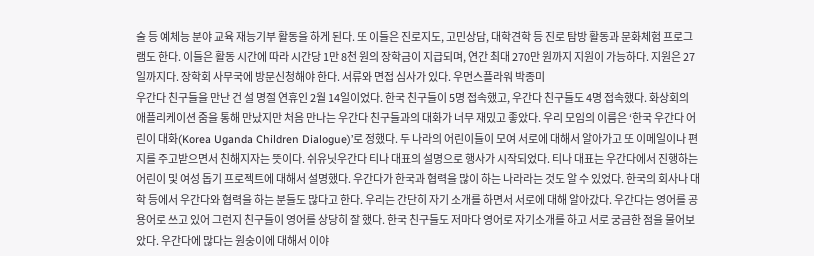술 등 예체능 분야 교육 재능기부 활동을 하게 된다. 또 이들은 진로지도, 고민상담, 대학견학 등 진로 탐방 활동과 문화체험 프로그램도 한다. 이들은 활동 시간에 따라 시간당 1만 8천 원의 장학금이 지급되며, 연간 최대 270만 원까지 지원이 가능하다. 지원은 27일까지다. 장학회 사무국에 방문신청해야 한다. 서류와 면접 심사가 있다. 우먼스플라워 박종미
우간다 친구들을 만난 건 설 명절 연휴인 2월 14일이었다. 한국 친구들이 5명 접속했고, 우간다 친구들도 4명 접속했다. 화상회의 애플리케이션 줌을 통해 만났지만 처음 만나는 우간다 친구들과의 대화가 너무 재밌고 좋았다. 우리 모임의 이름은 ‘한국 우간다 어린이 대화(Korea Uganda Children Dialogue)’로 정했다. 두 나라의 어린이들이 모여 서로에 대해서 알아가고 또 이메일이나 편지를 주고받으면서 친해지자는 뜻이다. 쉬유닛우간다 티나 대표의 설명으로 행사가 시작되었다. 티나 대표는 우간다에서 진행하는 어린이 및 여성 돕기 프로젝트에 대해서 설명했다. 우간다가 한국과 협력을 많이 하는 나라라는 것도 알 수 있었다. 한국의 회사나 대학 등에서 우간다와 협력을 하는 분들도 많다고 한다. 우리는 간단히 자기 소개를 하면서 서로에 대해 알아갔다. 우간다는 영어를 공용어로 쓰고 있어 그런지 친구들이 영어를 상당히 잘 했다. 한국 친구들도 저마다 영어로 자기소개를 하고 서로 궁금한 점을 물어보았다. 우간다에 많다는 원숭이에 대해서 이야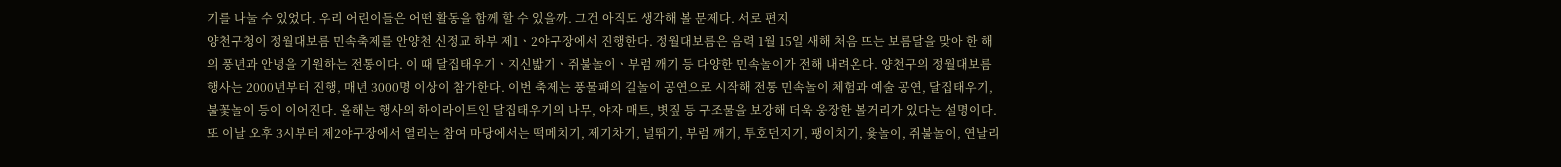기를 나눌 수 있었다. 우리 어린이들은 어떤 활동을 함께 할 수 있을까. 그건 아직도 생각해 볼 문제다. 서로 편지
양천구청이 정월대보름 민속축제를 안양천 신정교 하부 제1ㆍ2야구장에서 진행한다. 정월대보름은 음력 1월 15일 새해 처음 뜨는 보름달을 맞아 한 해의 풍년과 안녕을 기원하는 전통이다. 이 때 달집태우기ㆍ지신밟기ㆍ쥐불놀이ㆍ부럼 깨기 등 다양한 민속놀이가 전해 내려온다. 양천구의 정월대보름 행사는 2000년부터 진행, 매년 3000명 이상이 참가한다. 이번 축제는 풍물패의 길놀이 공연으로 시작해 전통 민속놀이 체험과 예술 공연, 달집태우기, 불꽃놀이 등이 이어진다. 올해는 행사의 하이라이트인 달집태우기의 나무, 야자 매트, 볏짚 등 구조물을 보강해 더욱 웅장한 볼거리가 있다는 설명이다. 또 이날 오후 3시부터 제2야구장에서 열리는 참여 마당에서는 떡메치기, 제기차기, 널뛰기, 부럼 깨기, 투호던지기, 팽이치기, 윷놀이, 쥐불놀이, 연날리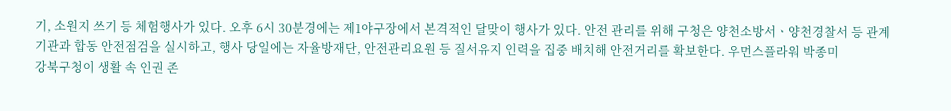기, 소원지 쓰기 등 체험행사가 있다. 오후 6시 30분경에는 제1야구장에서 본격적인 달맞이 행사가 있다. 안전 관리를 위해 구청은 양천소방서ㆍ양천경찰서 등 관계기관과 합동 안전점검을 실시하고, 행사 당일에는 자율방재단, 안전관리요원 등 질서유지 인력을 집중 배치해 안전거리를 확보한다. 우먼스플라워 박종미
강북구청이 생활 속 인권 존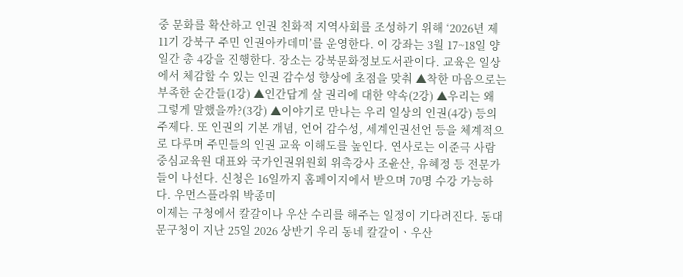중 문화를 확산하고 인권 친화적 지역사회를 조성하기 위해 ‘2026년 제11기 강북구 주민 인권아카데미’를 운영한다. 이 강좌는 3월 17~18일 양일간 총 4강을 진행한다. 장소는 강북문화정보도서관이다. 교육은 일상에서 체감할 수 있는 인권 감수성 향상에 초점을 맞춰 ▲착한 마음으로는 부족한 순간들(1강) ▲인간답게 살 권리에 대한 약속(2강) ▲우리는 왜 그렇게 말했을까?(3강) ▲이야기로 만나는 우리 일상의 인권(4강) 등의 주제다. 또 인권의 기본 개념, 언어 감수성, 세계인권선언 등을 체계적으로 다루며 주민들의 인권 교육 이해도를 높인다. 연사로는 이준극 사람중심교육원 대표와 국가인권위원회 위촉강사 조윤산, 유혜정 등 전문가들이 나선다. 신청은 16일까지 홈페이지에서 받으며 70명 수강 가능하다. 우먼스플라워 박종미
이제는 구청에서 칼갈이나 우산 수리를 해주는 일정이 기다려진다. 동대문구청이 지난 25일 2026 상반기 우리 동네 칼갈이ㆍ우산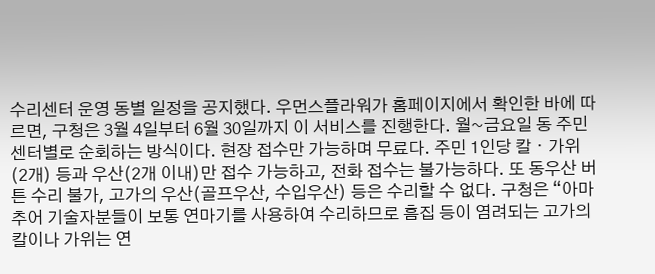수리센터 운영 동별 일정을 공지했다. 우먼스플라워가 홈페이지에서 확인한 바에 따르면, 구청은 3월 4일부터 6월 30일까지 이 서비스를 진행한다. 월~금요일 동 주민센터별로 순회하는 방식이다. 현장 접수만 가능하며 무료다. 주민 1인당 칼ㆍ가위(2개) 등과 우산(2개 이내)만 접수 가능하고, 전화 접수는 불가능하다. 또 동우산 버튼 수리 불가, 고가의 우산(골프우산, 수입우산) 등은 수리할 수 없다. 구청은 “아마추어 기술자분들이 보통 연마기를 사용하여 수리하므로 흠집 등이 염려되는 고가의 칼이나 가위는 연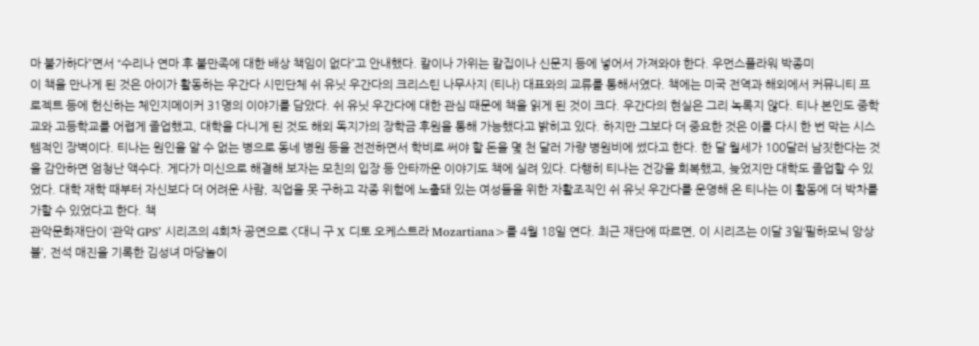마 불가하다”면서 “수리나 연마 후 불만족에 대한 배상 책임이 없다”고 안내했다. 칼이나 가위는 칼집이나 신문지 등에 넣어서 가져와야 한다. 우먼스플라워 박종미
이 책을 만나게 된 것은 아이가 활동하는 우간다 시민단체 쉬 유닛 우간다의 크리스틴 나무사지 (티나) 대표와의 교류를 통해서였다. 책에는 미국 전역과 해외에서 커뮤니티 프로젝트 등에 헌신하는 체인지메이커 31명의 이야기를 담았다. 쉬 유닛 우간다에 대한 관심 때문에 책을 읽게 된 것이 크다. 우간다의 현실은 그리 녹록지 않다. 티나 본인도 중학교와 고등학교를 어렵게 졸업했고, 대학을 다니게 된 것도 해외 독지가의 장학금 후원을 통해 가능했다고 밝히고 있다. 하지만 그보다 더 중요한 것은 이를 다시 한 번 막는 시스템적인 장벽이다. 티나는 원인을 알 수 없는 병으로 동네 병원 등을 전전하면서 학비로 써야 할 돈을 몇 천 달러 가량 병원비에 썼다고 한다. 한 달 월세가 100달러 남짓한다는 것을 감안하면 엄청난 액수다. 게다가 미신으로 해결해 보자는 모친의 입장 등 안타까운 이야기도 책에 실려 있다. 다행히 티나는 건강을 회복했고, 늦었지만 대학도 졸업할 수 있었다. 대학 재학 때부터 자신보다 더 어려운 사람, 직업을 못 구하고 각종 위험에 노출돼 있는 여성들을 위한 자활조직인 쉬 유닛 우간다를 운영해 온 티나는 이 활동에 더 박차를 가할 수 있었다고 한다. 책
관악문화재단이 ‘관악 GPS’ 시리즈의 4회차 공연으로 <대니 구 X 디토 오케스트라 Mozartiana>를 4월 18일 연다. 최근 재단에 따르면, 이 시리즈는 이달 3일‘필하모닉 앙상블’, 전석 매진을 기록한 김성녀 마당놀이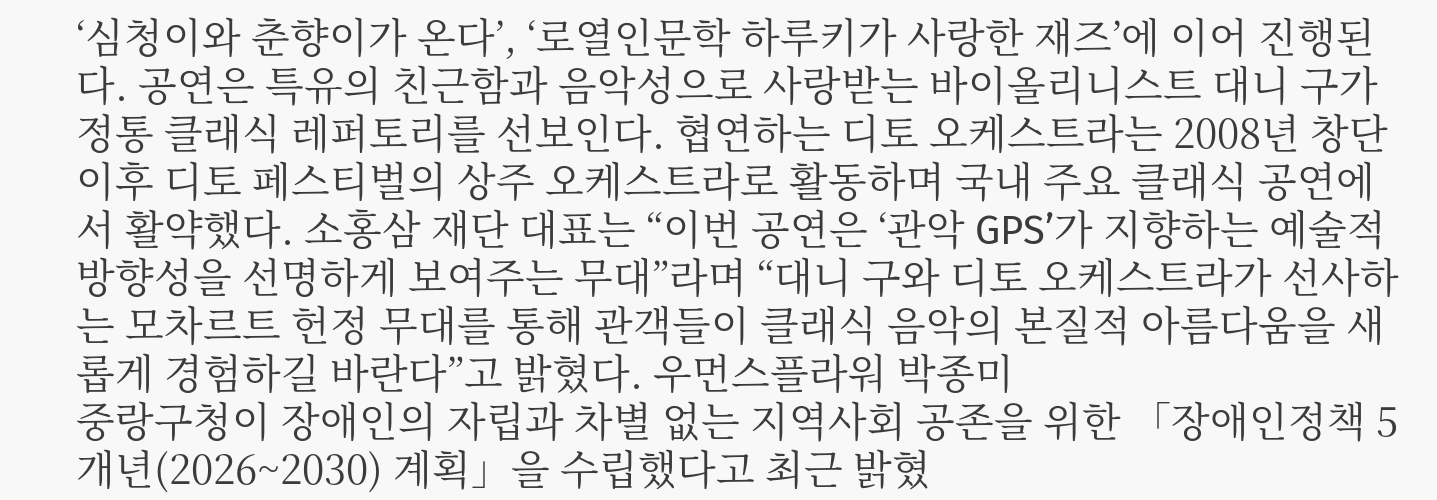‘심청이와 춘향이가 온다’, ‘로열인문학 하루키가 사랑한 재즈’에 이어 진행된다. 공연은 특유의 친근함과 음악성으로 사랑받는 바이올리니스트 대니 구가 정통 클래식 레퍼토리를 선보인다. 협연하는 디토 오케스트라는 2008년 창단 이후 디토 페스티벌의 상주 오케스트라로 활동하며 국내 주요 클래식 공연에서 활약했다. 소홍삼 재단 대표는 “이번 공연은 ‘관악 GPS’가 지향하는 예술적 방향성을 선명하게 보여주는 무대”라며 “대니 구와 디토 오케스트라가 선사하는 모차르트 헌정 무대를 통해 관객들이 클래식 음악의 본질적 아름다움을 새롭게 경험하길 바란다”고 밝혔다. 우먼스플라워 박종미
중랑구청이 장애인의 자립과 차별 없는 지역사회 공존을 위한 「장애인정책 5개년(2026~2030) 계획」을 수립했다고 최근 밝혔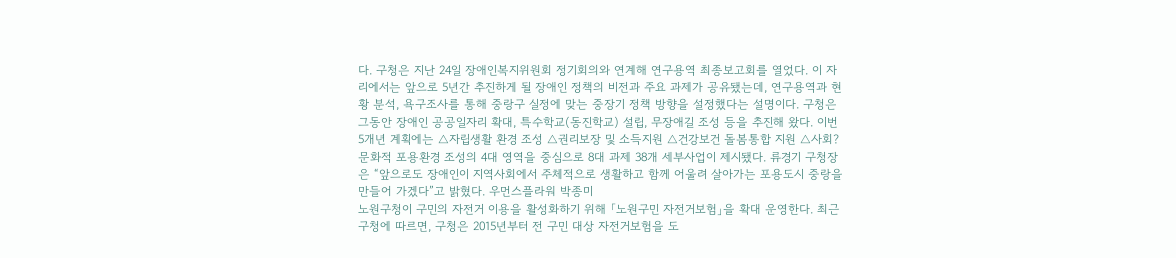다. 구청은 지난 24일 장애인복지위원회 정기회의와 연계해 연구용역 최종보고회를 열었다. 이 자리에서는 앞으로 5년간 추진하게 될 장애인 정책의 비전과 주요 과제가 공유됐는데, 연구용역과 현황 분석, 욕구조사를 통해 중랑구 실정에 맞는 중장기 정책 방향을 설정했다는 설명이다. 구청은 그동안 장애인 공공일자리 확대, 특수학교(동진학교) 설립, 무장애길 조성 등을 추진해 왔다. 이번 5개년 계획에는 △자립생활 환경 조성 △권리보장 및 소득지원 △건강보건 돌봄통합 지원 △사회?문화적 포용환경 조성의 4대 영역을 중심으로 8대 과제 38개 세부사업이 제시됐다. 류경기 구청장은 “앞으로도 장애인이 지역사회에서 주체적으로 생활하고 함께 어울려 살아가는 포용도시 중랑을 만들어 가겠다”고 밝혔다. 우먼스플라워 박종미
노원구청이 구민의 자전거 이용을 활성화하기 위해 「노원구민 자전거보험」을 확대 운영한다. 최근 구청에 따르면, 구청은 2015년부터 전 구민 대상 자전거보험을 도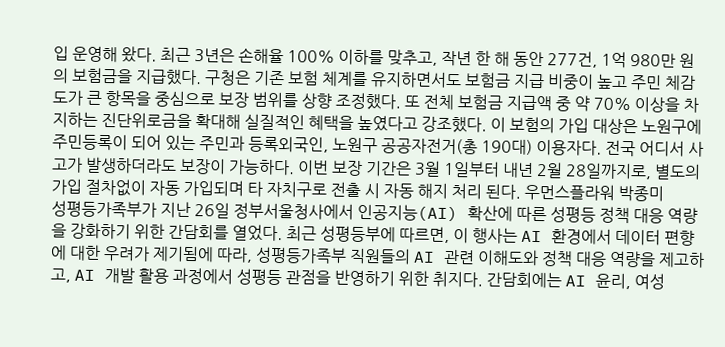입 운영해 왔다. 최근 3년은 손해율 100% 이하를 맞추고, 작년 한 해 동안 277건, 1억 980만 원의 보험금을 지급했다. 구청은 기존 보험 체계를 유지하면서도 보험금 지급 비중이 높고 주민 체감도가 큰 항목을 중심으로 보장 범위를 상향 조정했다. 또 전체 보험금 지급액 중 약 70% 이상을 차지하는 진단위로금을 확대해 실질적인 혜택을 높였다고 강조했다. 이 보험의 가입 대상은 노원구에 주민등록이 되어 있는 주민과 등록외국인, 노원구 공공자전거(총 190대) 이용자다. 전국 어디서 사고가 발생하더라도 보장이 가능하다. 이번 보장 기간은 3월 1일부터 내년 2월 28일까지로, 별도의 가입 절차없이 자동 가입되며 타 자치구로 전출 시 자동 해지 처리 된다. 우먼스플라워 박종미
성평등가족부가 지난 26일 정부서울청사에서 인공지능(AI) 확산에 따른 성평등 정책 대응 역량을 강화하기 위한 간담회를 열었다. 최근 성평등부에 따르면, 이 행사는 AI 환경에서 데이터 편향에 대한 우려가 제기됨에 따라, 성평등가족부 직원들의 AI 관련 이해도와 정책 대응 역량을 제고하고, AI 개발 활용 과정에서 성평등 관점을 반영하기 위한 취지다. 간담회에는 AI 윤리, 여성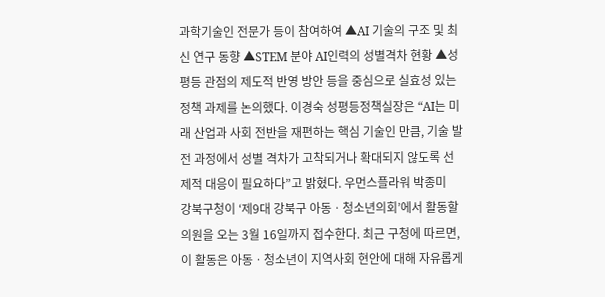과학기술인 전문가 등이 참여하여 ▲AI 기술의 구조 및 최신 연구 동향 ▲STEM 분야 AI인력의 성별격차 현황 ▲성평등 관점의 제도적 반영 방안 등을 중심으로 실효성 있는 정책 과제를 논의했다. 이경숙 성평등정책실장은 “AI는 미래 산업과 사회 전반을 재편하는 핵심 기술인 만큼, 기술 발전 과정에서 성별 격차가 고착되거나 확대되지 않도록 선제적 대응이 필요하다”고 밝혔다. 우먼스플라워 박종미
강북구청이 ‘제9대 강북구 아동ㆍ청소년의회’에서 활동할 의원을 오는 3월 16일까지 접수한다. 최근 구청에 따르면, 이 활동은 아동ㆍ청소년이 지역사회 현안에 대해 자유롭게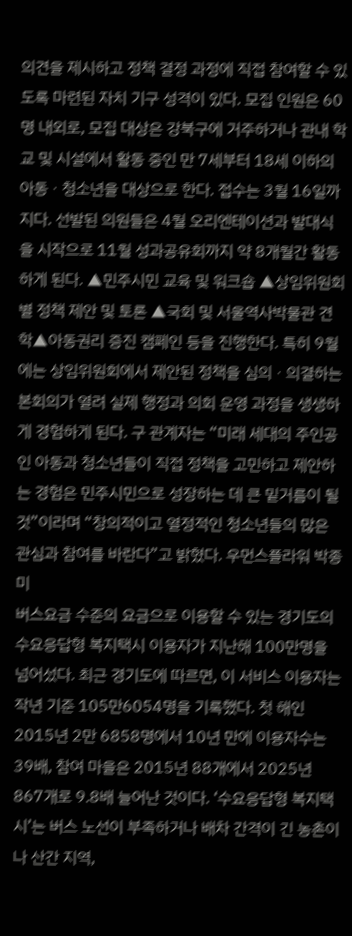의견을 제시하고 정책 결정 과정에 직접 참여할 수 있도록 마련된 자치 기구 성격이 있다. 모집 인원은 60명 내외로, 모집 대상은 강북구에 거주하거나 관내 학교 및 시설에서 활동 중인 만 7세부터 18세 이하의 아동ㆍ청소년을 대상으로 한다. 접수는 3월 16일까지다. 선발된 의원들은 4월 오리엔테이션과 발대식을 시작으로 11월 성과공유회까지 약 8개월간 활동하게 된다. ▲민주시민 교육 및 워크숍 ▲상임위원회별 정책 제안 및 토론 ▲국회 및 서울역사박물관 견학▲아동권리 증진 캠페인 등을 진행한다. 특히 9월에는 상임위원회에서 제안된 정책을 심의ㆍ의결하는 본회의가 열려 실제 행정과 의회 운영 과정을 생생하게 경험하게 된다. 구 관계자는 “미래 세대의 주인공인 아동과 청소년들이 직접 정책을 고민하고 제안하는 경험은 민주시민으로 성장하는 데 큰 밑거름이 될 것”이라며 “창의적이고 열정적인 청소년들의 많은 관심과 참여를 바란다”고 밝혔다. 우먼스플라워 박종미
버스요금 수준의 요금으로 이용할 수 있는 경기도의 수요응답형 복지택시 이용자가 지난해 100만명을 넘어섰다. 최근 경기도에 따르면, 이 서비스 이용자는 작년 기준 105만6054명을 기록했다. 첫 해인 2015년 2만 6858명에서 10년 만에 이용자수는 39배, 참여 마을은 2015년 88개에서 2025년 867개로 9.8배 늘어난 것이다. ‘수요응답형 복지택시’는 버스 노선이 부족하거나 배차 간격이 긴 농촌이나 산간 지역,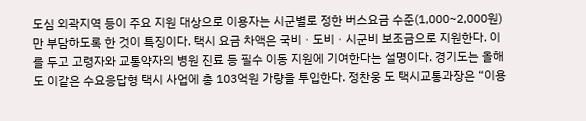도심 외곽지역 등이 주요 지원 대상으로 이용자는 시군별로 정한 버스요금 수준(1,000~2,000원)만 부담하도록 한 것이 특징이다. 택시 요금 차액은 국비ㆍ도비ㆍ시군비 보조금으로 지원한다. 이를 두고 고령자와 교통약자의 병원 진료 등 필수 이동 지원에 기여한다는 설명이다. 경기도는 올해도 이같은 수요응답형 택시 사업에 총 103억원 가량을 투입한다. 정찬웅 도 택시교통과장은 “이용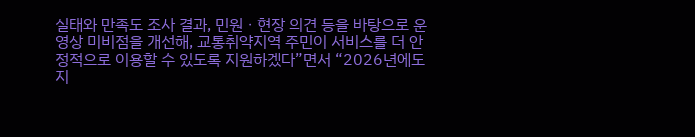실태와 만족도 조사 결과, 민원ㆍ현장 의견 등을 바탕으로 운영상 미비점을 개선해, 교통취약지역 주민이 서비스를 더 안정적으로 이용할 수 있도록 지원하겠다”면서 “2026년에도 지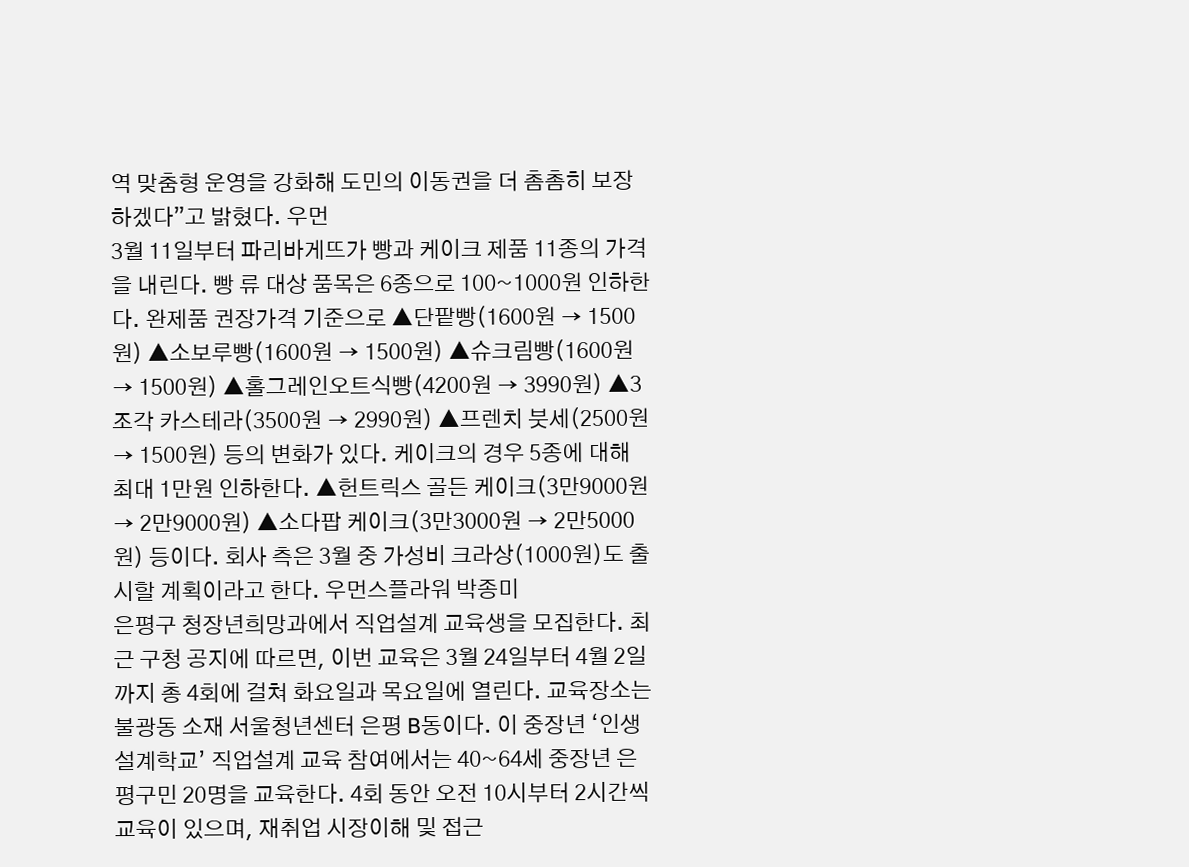역 맞춤형 운영을 강화해 도민의 이동권을 더 촘촘히 보장하겠다”고 밝혔다. 우먼
3월 11일부터 파리바게뜨가 빵과 케이크 제품 11종의 가격을 내린다. 빵 류 대상 품목은 6종으로 100~1000원 인하한다. 완제품 권장가격 기준으로 ▲단팥빵(1600원 → 1500원) ▲소보루빵(1600원 → 1500원) ▲슈크림빵(1600원 → 1500원) ▲홀그레인오트식빵(4200원 → 3990원) ▲3조각 카스테라(3500원 → 2990원) ▲프렌치 붓세(2500원 → 1500원) 등의 변화가 있다. 케이크의 경우 5종에 대해 최대 1만원 인하한다. ▲헌트릭스 골든 케이크(3만9000원 → 2만9000원) ▲소다팝 케이크(3만3000원 → 2만5000원) 등이다. 회사 측은 3월 중 가성비 크라상(1000원)도 출시할 계획이라고 한다. 우먼스플라워 박종미
은평구 청장년희망과에서 직업설계 교육생을 모집한다. 최근 구청 공지에 따르면, 이번 교육은 3월 24일부터 4월 2일까지 총 4회에 걸쳐 화요일과 목요일에 열린다. 교육장소는 불광동 소재 서울청년센터 은평 B동이다. 이 중장년 ‘인생설계학교’ 직업설계 교육 참여에서는 40~64세 중장년 은평구민 20명을 교육한다. 4회 동안 오전 10시부터 2시간씩 교육이 있으며, 재취업 시장이해 및 접근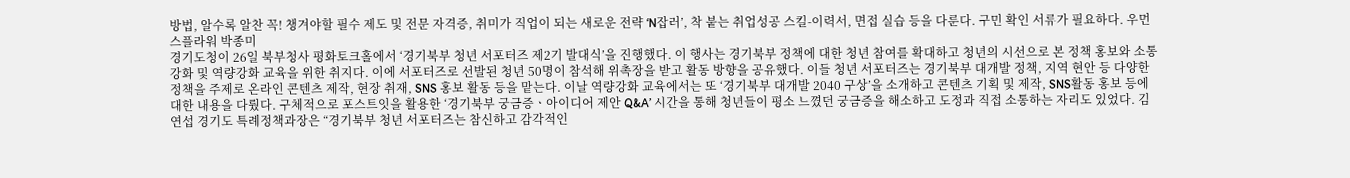방법, 알수록 알찬 꼭! 챙겨야할 필수 제도 및 전문 자격증, 취미가 직업이 되는 새로운 전략 ‘N잡러’, 착 붙는 취업성공 스킬-이력서, 면접 실습 등을 다룬다. 구민 확인 서류가 필요하다. 우먼스플라워 박종미
경기도청이 26일 북부청사 평화토크홀에서 ‘경기북부 청년 서포터즈 제2기 발대식’을 진행했다. 이 행사는 경기북부 정책에 대한 청년 참여를 확대하고 청년의 시선으로 본 정책 홍보와 소통 강화 및 역량강화 교육을 위한 취지다. 이에 서포터즈로 선발된 청년 50명이 참석해 위촉장을 받고 활동 방향을 공유했다. 이들 청년 서포터즈는 경기북부 대개발 정책, 지역 현안 등 다양한 정책을 주제로 온라인 콘텐츠 제작, 현장 취재, SNS 홍보 활동 등을 맡는다. 이날 역량강화 교육에서는 또 ‘경기북부 대개발 2040 구상’을 소개하고 콘텐츠 기획 및 제작, SNS활동 홍보 등에 대한 내용을 다뤘다. 구체적으로 포스트잇을 활용한 ‘경기북부 궁금증ㆍ아이디어 제안 Q&A’ 시간을 통해 청년들이 평소 느꼈던 궁금증을 해소하고 도정과 직접 소통하는 자리도 있었다. 김연섭 경기도 특례정책과장은 “경기북부 청년 서포터즈는 참신하고 감각적인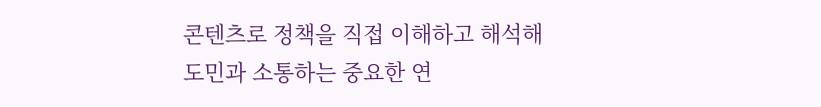콘텐츠로 정책을 직접 이해하고 해석해 도민과 소통하는 중요한 연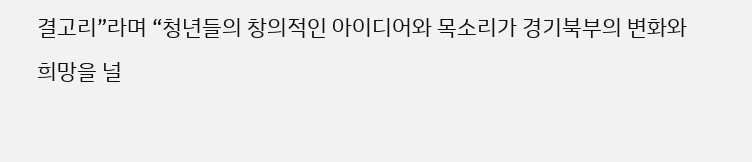결고리”라며 “청년들의 창의적인 아이디어와 목소리가 경기북부의 변화와 희망을 널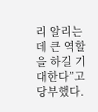리 알리는 데 큰 역할을 하길 기대한다”고 당부했다.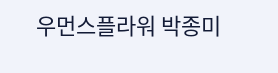우먼스플라워 박종미